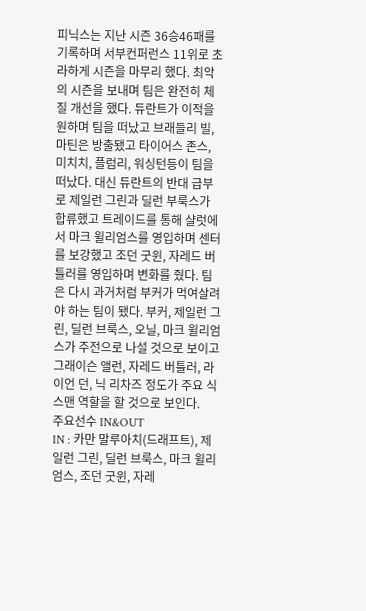피닉스는 지난 시즌 36승46패를 기록하며 서부컨퍼런스 11위로 초라하게 시즌을 마무리 했다. 최악의 시즌을 보내며 팀은 완전히 체질 개선을 했다. 듀란트가 이적을 원하며 팀을 떠났고 브래들리 빌, 마틴은 방출됐고 타이어스 존스, 미치치, 플럼리, 워싱턴등이 팀을 떠났다. 대신 듀란트의 반대 급부로 제일런 그린과 딜런 부룩스가 합류했고 트레이드를 통해 샬럿에서 마크 윌리엄스를 영입하며 센터를 보강했고 조던 굿윈, 자레드 버틀러를 영입하며 변화를 줬다. 팀은 다시 과거처럼 부커가 먹여살려야 하는 팀이 됐다. 부커, 제일런 그린, 딜런 브룩스, 오닐, 마크 윌리엄스가 주전으로 나설 것으로 보이고 그래이슨 앨런, 자레드 버틀러, 라이언 던, 닉 리차즈 정도가 주요 식스맨 역할을 할 것으로 보인다.
주요선수 IN&OUT
IN : 카만 말루아치(드래프트), 제일런 그린, 딜런 브룩스, 마크 윌리엄스, 조던 굿윈, 자레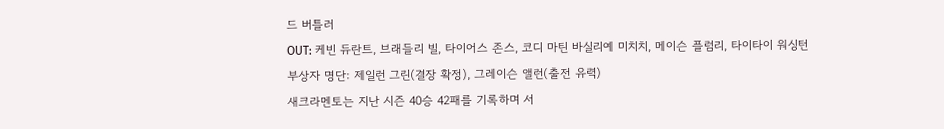드 버틀러
OUT: 케빈 듀란트, 브래들리 빌, 타이어스 존스, 코디 마틴 바실리예 미치치, 메이슨 플럼리, 타이타이 워싱턴
부상자 명단: 제일런 그린(결장 확정), 그레이슨 앨런(출전 유력)
새크라멘토는 지난 시즌 40승 42패를 기록하며 서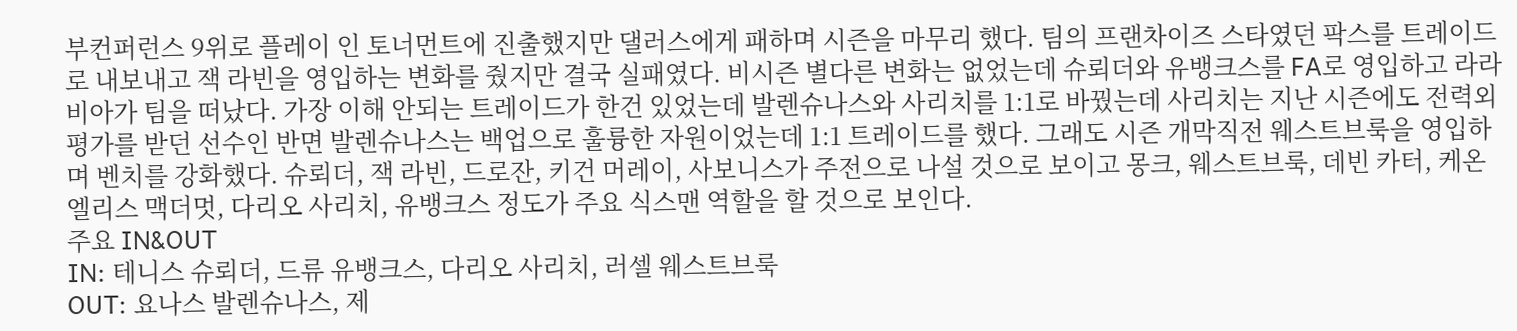부컨퍼런스 9위로 플레이 인 토너먼트에 진출했지만 댈러스에게 패하며 시즌을 마무리 했다. 팀의 프랜차이즈 스타였던 팍스를 트레이드로 내보내고 잭 라빈을 영입하는 변화를 줬지만 결국 실패였다. 비시즌 별다른 변화는 없었는데 슈뢰더와 유뱅크스를 FA로 영입하고 라라비아가 팀을 떠났다. 가장 이해 안되는 트레이드가 한건 있었는데 발렌슈나스와 사리치를 1:1로 바꿨는데 사리치는 지난 시즌에도 전력외 평가를 받던 선수인 반면 발렌슈나스는 백업으로 훌륭한 자원이었는데 1:1 트레이드를 했다. 그래도 시즌 개막직전 웨스트브룩을 영입하며 벤치를 강화했다. 슈뢰더, 잭 라빈, 드로잔, 키건 머레이, 사보니스가 주전으로 나설 것으로 보이고 몽크, 웨스트브룩, 데빈 카터, 케온 엘리스 맥더멋, 다리오 사리치, 유뱅크스 정도가 주요 식스맨 역할을 할 것으로 보인다.
주요 IN&OUT
IN: 테니스 슈뢰더, 드류 유뱅크스, 다리오 사리치, 러셀 웨스트브룩
OUT: 요나스 발렌슈나스, 제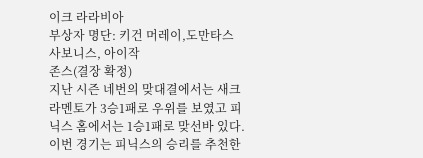이크 라라비아
부상자 명단: 키건 머레이,도만타스 사보니스, 아이작
존스(결장 확정)
지난 시즌 네번의 맞대결에서는 새크라멘토가 3승1패로 우위를 보였고 피닉스 홈에서는 1승1패로 맞선바 있다. 이번 경기는 피닉스의 승리를 추천한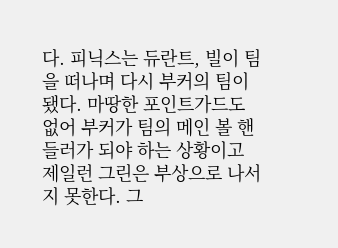다. 피닉스는 듀란트, 빌이 팀을 떠나며 다시 부커의 팀이 됐다. 마땅한 포인트가드도 없어 부커가 팀의 메인 볼 핸들러가 되야 하는 상황이고 제일런 그린은 부상으로 나서지 못한다. 그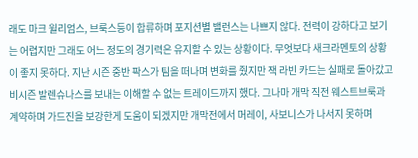래도 마크 윌리엄스, 브룩스등이 합류하며 포지션별 밸런스는 나쁘지 않다. 전력이 강하다고 보기는 어렵지만 그래도 어느 정도의 경기력은 유지할 수 있는 상황이다. 무엇보다 새크라멘토의 상황이 좋지 못하다. 지난 시즌 중반 팍스가 팀을 떠나며 변화를 줬지만 잭 라빈 카드는 실패로 돌아갔고 비시즌 발렌슈나스를 보내는 이해할 수 없는 트레이드까지 했다. 그나마 개막 직전 웨스트브룩과 계약하며 가드진을 보강한게 도움이 되겠지만 개막전에서 머레이, 사보니스가 나서지 못하며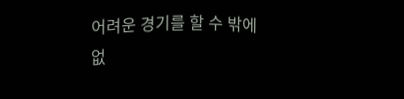어려운 경기를 할 수 밖에 없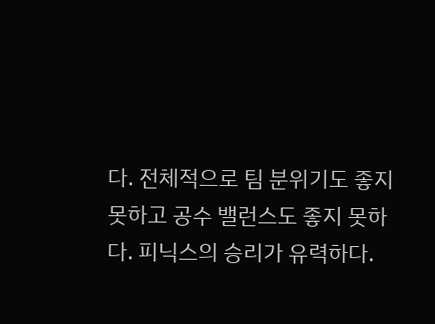다. 전체적으로 팀 분위기도 좋지 못하고 공수 밸런스도 좋지 못하다. 피닉스의 승리가 유력하다.